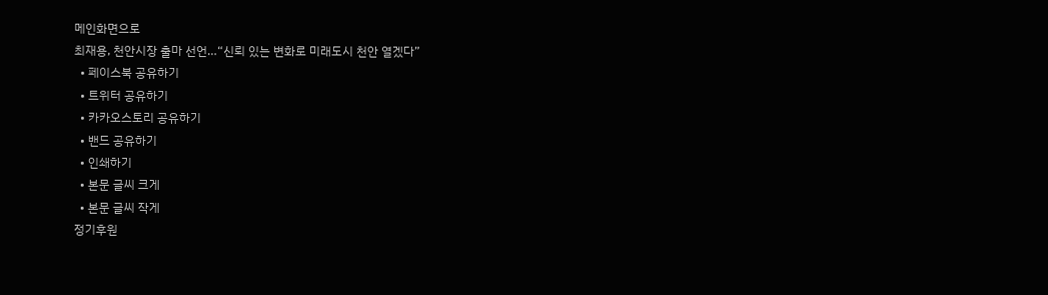메인화면으로
최재용, 천안시장 출마 선언…“신뢰 있는 변화로 미래도시 천안 열겠다”
  • 페이스북 공유하기
  • 트위터 공유하기
  • 카카오스토리 공유하기
  • 밴드 공유하기
  • 인쇄하기
  • 본문 글씨 크게
  • 본문 글씨 작게
정기후원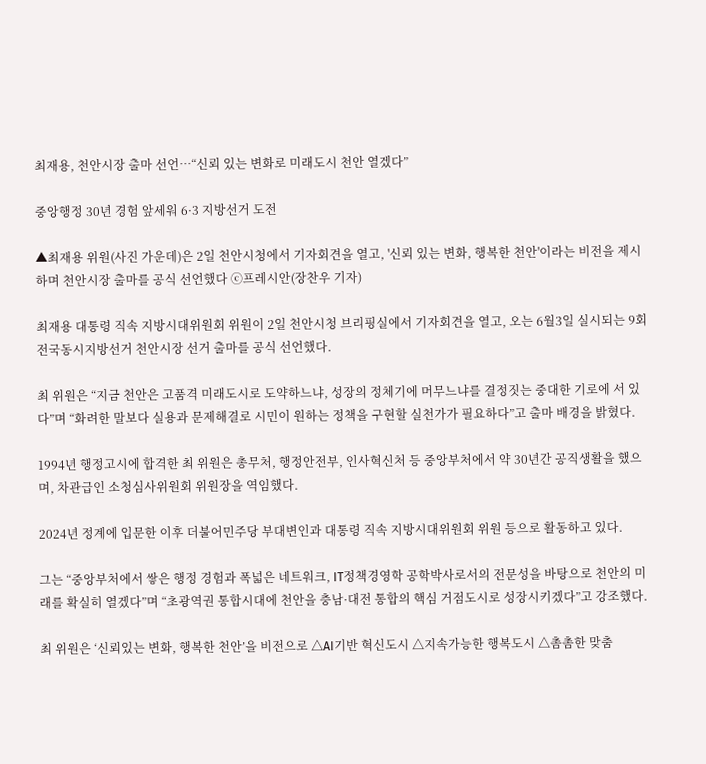최재용, 천안시장 출마 선언…“신뢰 있는 변화로 미래도시 천안 열겠다”

중앙행정 30년 경험 앞세워 6·3 지방선거 도전

▲최재용 위원(사진 가운데)은 2일 천안시청에서 기자회견을 열고, '신뢰 있는 변화, 행복한 천안'이라는 비전을 제시하며 천안시장 출마를 공식 선언했다 ⓒ프레시안(장찬우 기자)

최재용 대통령 직속 지방시대위원회 위원이 2일 천안시청 브리핑실에서 기자회견을 열고, 오는 6월3일 실시되는 9회 전국동시지방선거 천안시장 선거 출마를 공식 선언했다.

최 위원은 “지금 천안은 고품격 미래도시로 도약하느냐, 성장의 정체기에 머무느냐를 결정짓는 중대한 기로에 서 있다”며 “화려한 말보다 실용과 문제해결로 시민이 원하는 정책을 구현할 실천가가 필요하다”고 출마 배경을 밝혔다.

1994년 행정고시에 합격한 최 위원은 총무처, 행정안전부, 인사혁신처 등 중앙부처에서 약 30년간 공직생활을 했으며, 차관급인 소청심사위원회 위원장을 역임했다.

2024년 정계에 입문한 이후 더불어민주당 부대변인과 대통령 직속 지방시대위원회 위원 등으로 활동하고 있다.

그는 “중앙부처에서 쌓은 행정 경험과 폭넓은 네트워크, IT정책경영학 공학박사로서의 전문성을 바탕으로 천안의 미래를 확실히 열겠다”며 “초광역권 통합시대에 천안을 충남·대전 통합의 핵심 거점도시로 성장시키겠다”고 강조했다.

최 위원은 ‘신뢰있는 변화, 행복한 천안’을 비전으로 △AI기반 혁신도시 △지속가능한 행복도시 △촘촘한 맞춤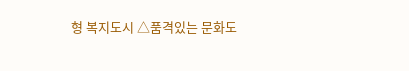형 복지도시 △품격있는 문화도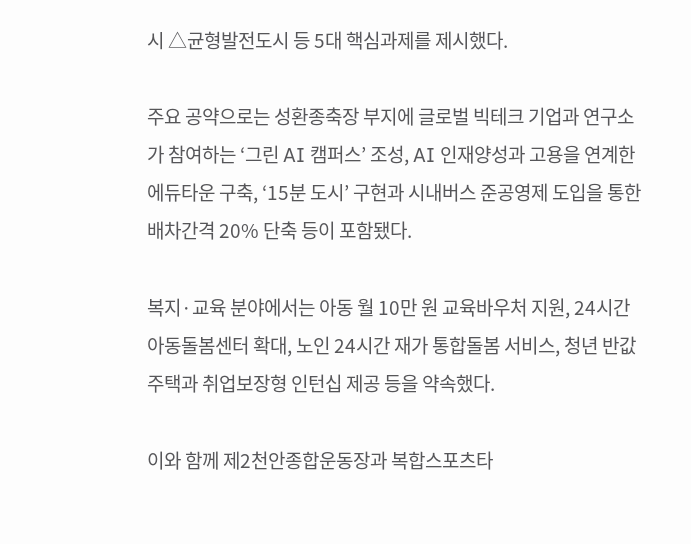시 △균형발전도시 등 5대 핵심과제를 제시했다.

주요 공약으로는 성환종축장 부지에 글로벌 빅테크 기업과 연구소가 참여하는 ‘그린 AI 캠퍼스’ 조성, AI 인재양성과 고용을 연계한 에듀타운 구축, ‘15분 도시’ 구현과 시내버스 준공영제 도입을 통한 배차간격 20% 단축 등이 포함됐다.

복지·교육 분야에서는 아동 월 10만 원 교육바우처 지원, 24시간 아동돌봄센터 확대, 노인 24시간 재가 통합돌봄 서비스, 청년 반값 주택과 취업보장형 인턴십 제공 등을 약속했다.

이와 함께 제2천안종합운동장과 복합스포츠타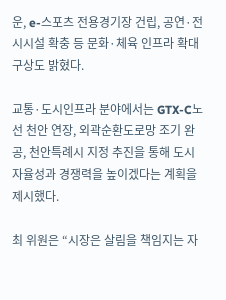운, e-스포츠 전용경기장 건립, 공연·전시시설 확충 등 문화·체육 인프라 확대 구상도 밝혔다.

교통·도시인프라 분야에서는 GTX-C노선 천안 연장, 외곽순환도로망 조기 완공, 천안특례시 지정 추진을 통해 도시 자율성과 경쟁력을 높이겠다는 계획을 제시했다.

최 위원은 “시장은 살림을 책임지는 자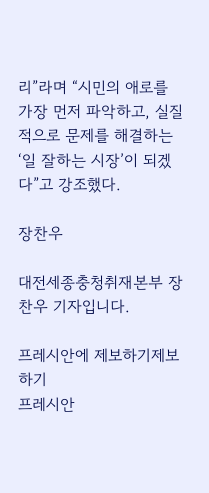리”라며 “시민의 애로를 가장 먼저 파악하고, 실질적으로 문제를 해결하는 ‘일 잘하는 시장’이 되겠다”고 강조했다.

장찬우

대전세종충청취재본부 장찬우 기자입니다.

프레시안에 제보하기제보하기
프레시안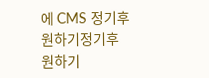에 CMS 정기후원하기정기후원하기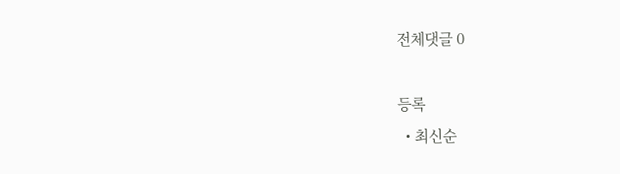전체댓글 0

등록
  • 최신순